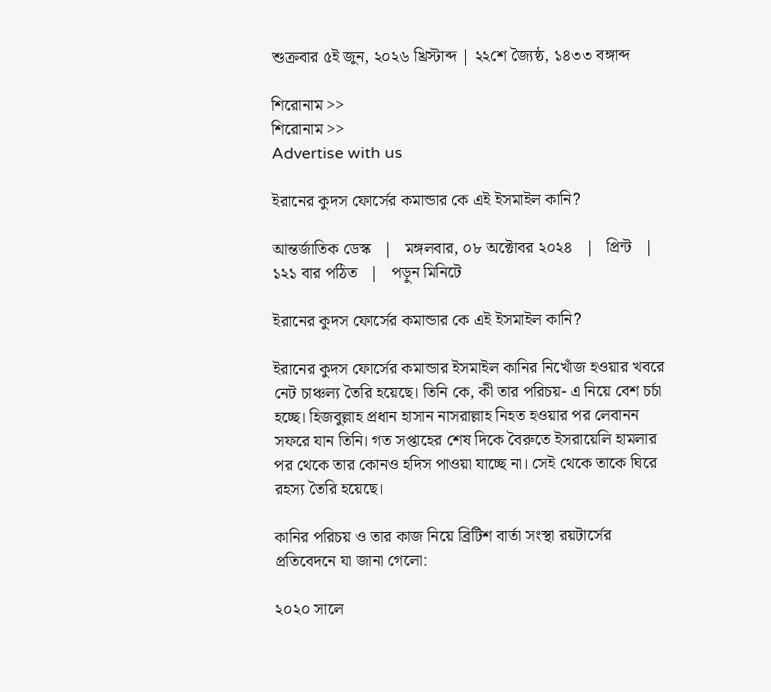শুক্রবার ৫ই জুন, ২০২৬ খ্রিস্টাব্দ | ২২শে জ্যৈষ্ঠ, ১৪৩৩ বঙ্গাব্দ

শিরোনাম >>
শিরোনাম >>
Advertise with us

ইরানের কুদস ফোর্সের কমান্ডার কে এই ইসমাইল কানি?

আন্তর্জাতিক ডেস্ক   |   মঙ্গলবার, ০৮ অক্টোবর ২০২৪   |   প্রিন্ট   |   ১২১ বার পঠিত   |   পড়ুন মিনিটে

ইরানের কুদস ফোর্সের কমান্ডার কে এই ইসমাইল কানি?

ইরানের কুদস ফোর্সের কমান্ডার ইসমাইল কানির নিখোঁজ হওয়ার খবরে নেট চাঞ্চল্য তৈরি হয়েছে। তিনি কে, কী তার পরিচয়- এ নিয়ে বেশ চর্চা হচ্ছে। হিজবুল্লাহ প্রধান হাসান নাসরাল্লাহ নিহত হওয়ার পর লেবানন সফরে যান তিনি। গত সপ্তাহের শেষ দিকে বৈরুতে ইসরায়েলি হামলার পর থেকে তার কোনও হদিস পাওয়া যাচ্ছে না। সেই থেকে তাকে ঘিরে রহস্য তৈরি হয়েছে।

কানির পরিচয় ও তার কাজ নিয়ে ব্রিটিশ বার্তা সংস্থা রয়টার্সের প্রতিবেদনে যা জানা গেলো:

২০২০ সালে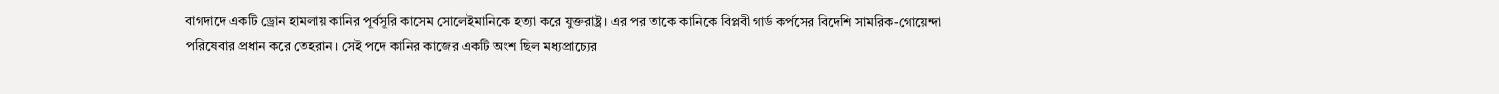বাগদাদে একটি ড্রোন হামলায় কানির পূর্বসূরি কাসেম সোলেইমানিকে হত্যা করে যুক্তরাষ্ট্র। এর পর তাকে কানিকে বিপ্লবী গার্ড কর্পসের বিদেশি সামরিক-গোয়েন্দা পরিষেবার প্রধান করে তেহরান। সেই পদে কানির কাজের একটি অংশ ছিল মধ্যপ্রাচ্যের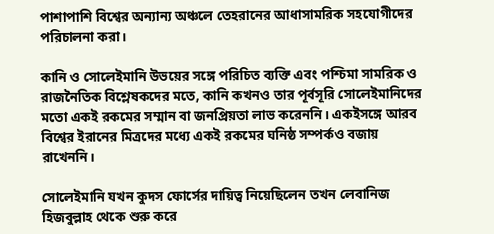পাশাপাশি বিশ্বের অন্যান্য অঞ্চলে তেহরানের আধাসামরিক সহযোগীদের পরিচালনা করা।

কানি ও সোলেইমানি উভয়ের সঙ্গে পরিচিত ব্যক্তি এবং পশ্চিমা সামরিক ও রাজনৈতিক বিশ্লেষকদের মতে, কানি কখনও তার পূর্বসূরি সোলেইমানিদের মতো একই রকমের সম্মান বা জনপ্রিয়তা লাভ করেননি। একইসঙ্গে আরব বিশ্বের ইরানের মিত্রদের মধ্যে একই রকমের ঘনিষ্ঠ সম্পর্কও বজায় রাখেননি।

সোলেইমানি যখন কুদস ফোর্সের দায়িত্ব নিয়েছিলেন তখন লেবানিজ হিজবুল্লাহ থেকে শুরু করে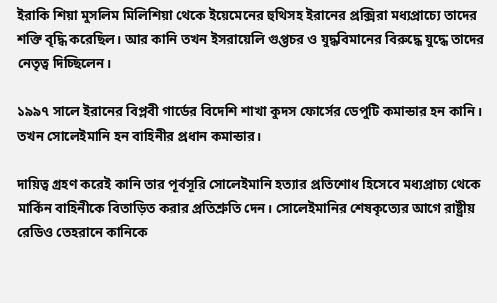ইরাকি শিয়া মুসলিম মিলিশিয়া থেকে ইয়েমেনের হুথিসহ ইরানের প্রক্সিরা মধ্যপ্রাচ্যে তাদের শক্তি বৃদ্ধি করেছিল। আর কানি তখন ইসরায়েলি গুপ্তচর ও যুদ্ধবিমানের বিরুদ্ধে যুদ্ধে তাদের নেতৃত্ব দিচ্ছিলেন।

১৯৯৭ সালে ইরানের বিপ্লবী গার্ডের বিদেশি শাখা কুদস ফোর্সের ডেপুটি কমান্ডার হন কানি। তখন সোলেইমানি হন বাহিনীর প্রধান কমান্ডার।

দায়িত্ব গ্রহণ করেই কানি তার পূর্বসূরি সোলেইমানি হত্যার প্রতিশোধ হিসেবে মধ্যপ্রাচ্য থেকে মার্কিন বাহিনীকে বিতাড়িত করার প্রতিশ্রুতি দেন। সোলেইমানির শেষকৃত্যের আগে রাষ্ট্রীয় রেডিও তেহরানে কানিকে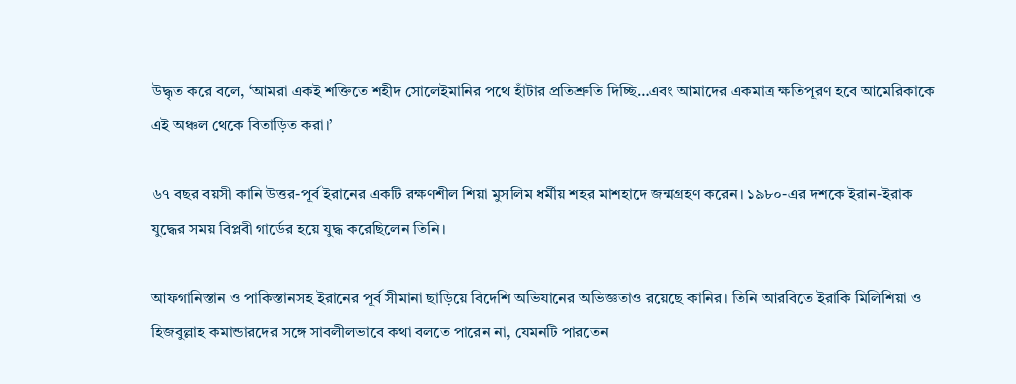উদ্ধৃত করে বলে, ‘আমরা একই শক্তিতে শহীদ সোলেইমানির পথে হাঁটার প্রতিশ্রুতি দিচ্ছি…এবং আমাদের একমাত্র ক্ষতিপূরণ হবে আমেরিকাকে এই অঞ্চল থেকে বিতাড়িত করা।’

৬৭ বছর বয়সী কানি উত্তর-পূর্ব ইরানের একটি রক্ষণশীল শিয়া মুসলিম ধর্মীয় শহর মাশহাদে জন্মগ্রহণ করেন। ১৯৮০-এর দশকে ইরান-ইরাক যুদ্ধের সময় বিপ্লবী গার্ডের হয়ে যুদ্ধ করেছিলেন তিনি।

আফগানিস্তান ও পাকিস্তানসহ ইরানের পূর্ব সীমানা ছাড়িয়ে বিদেশি অভিযানের অভিজ্ঞতাও রয়েছে কানির। তিনি আরবিতে ইরাকি মিলিশিয়া ও হিজবুল্লাহ কমান্ডারদের সঙ্গে সাবলীলভাবে কথা বলতে পারেন না, যেমনটি পারতেন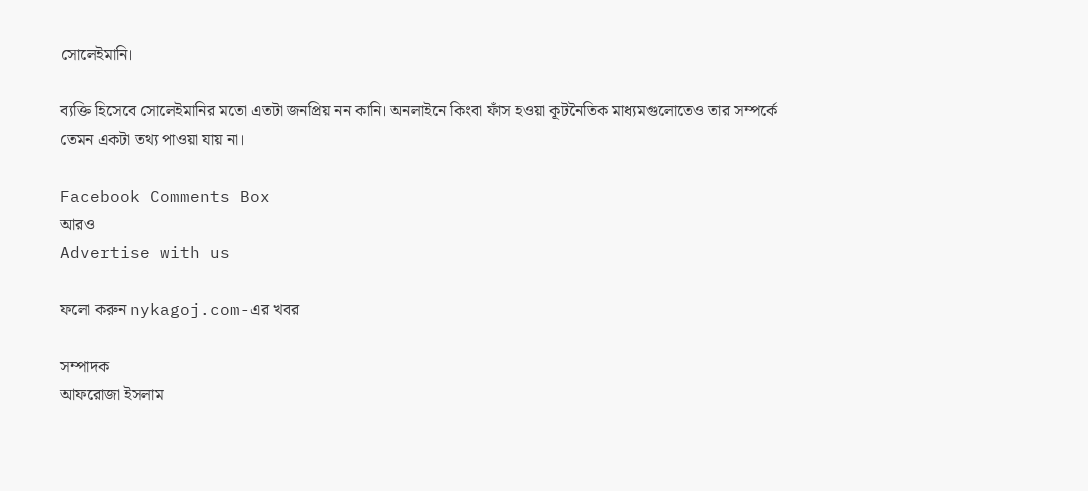সোলেইমানি।

ব্যক্তি হিসেবে সোলেইমানির মতো এতটা জনপ্রিয় নন কানি। অনলাইনে কিংবা ফাঁস হওয়া কূটনৈতিক মাধ্যমগুলোতেও তার সম্পর্কে তেমন একটা তথ্য পাওয়া যায় না।

Facebook Comments Box
আরও
Advertise with us

ফলো করুন nykagoj.com-এর খবর

সম্পাদক
আফরোজা ইসলাম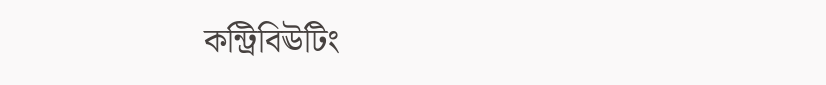কন্ট্রিবিঊটিং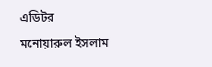এডিটর
মনোয়ারুল ইসলাম